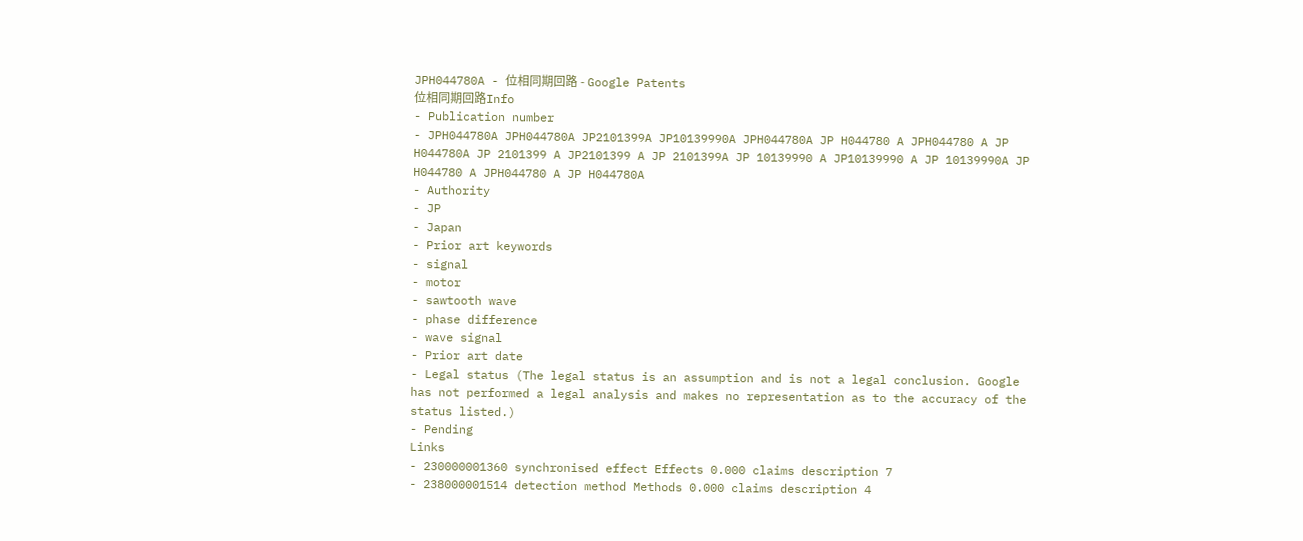JPH044780A - 位相同期回路 - Google Patents
位相同期回路Info
- Publication number
- JPH044780A JPH044780A JP2101399A JP10139990A JPH044780A JP H044780 A JPH044780 A JP H044780A JP 2101399 A JP2101399 A JP 2101399A JP 10139990 A JP10139990 A JP 10139990A JP H044780 A JPH044780 A JP H044780A
- Authority
- JP
- Japan
- Prior art keywords
- signal
- motor
- sawtooth wave
- phase difference
- wave signal
- Prior art date
- Legal status (The legal status is an assumption and is not a legal conclusion. Google has not performed a legal analysis and makes no representation as to the accuracy of the status listed.)
- Pending
Links
- 230000001360 synchronised effect Effects 0.000 claims description 7
- 238000001514 detection method Methods 0.000 claims description 4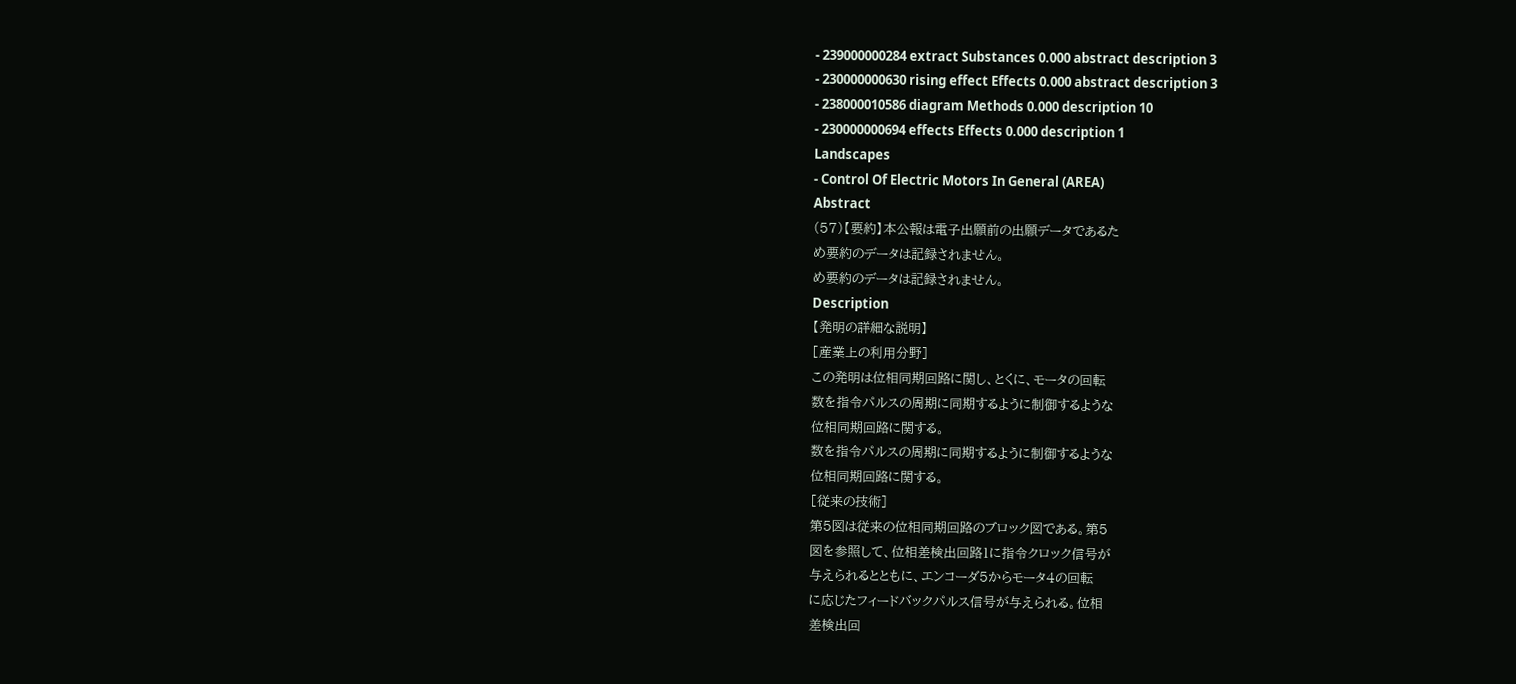- 239000000284 extract Substances 0.000 abstract description 3
- 230000000630 rising effect Effects 0.000 abstract description 3
- 238000010586 diagram Methods 0.000 description 10
- 230000000694 effects Effects 0.000 description 1
Landscapes
- Control Of Electric Motors In General (AREA)
Abstract
(57)【要約】本公報は電子出願前の出願データであるた
め要約のデータは記録されません。
め要約のデータは記録されません。
Description
【発明の詳細な説明】
[産業上の利用分野]
この発明は位相同期回路に関し、とくに、モータの回転
数を指令パルスの周期に同期するように制御するような
位相同期回路に関する。
数を指令パルスの周期に同期するように制御するような
位相同期回路に関する。
[従来の技術]
第5図は従来の位相同期回路のブロック図である。第5
図を参照して、位相差検出回路1に指令クロック信号が
与えられるとともに、エンコーダ5からモータ4の回転
に応じたフィードバックパルス信号が与えられる。位相
差検出回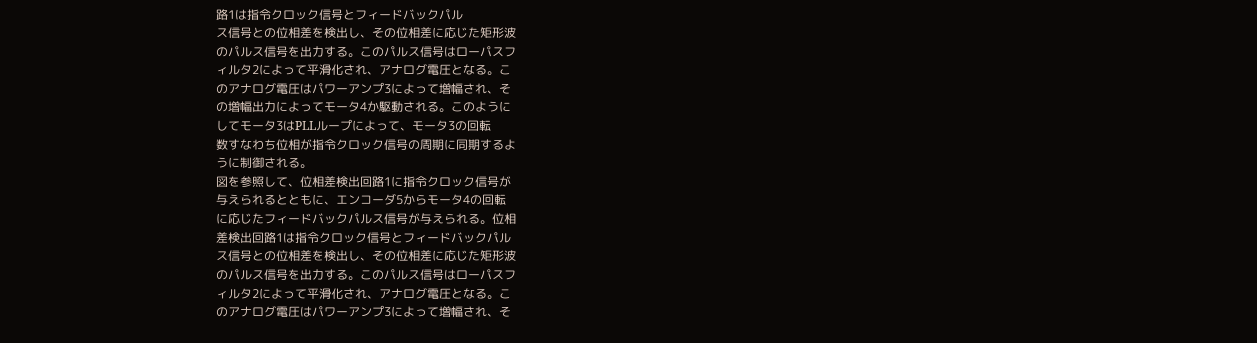路1は指令クロック信号とフィードバックパル
ス信号との位相差を検出し、その位相差に応じた矩形波
のパルス信号を出力する。このパルス信号はローパスフ
ィルタ2によって平滑化され、アナログ電圧となる。こ
のアナログ電圧はパワーアンプ3によって増幅され、そ
の増幅出力によってモータ4か駆動される。このように
してモータ3はPLLループによって、モータ3の回転
数すなわち位相が指令クロック信号の周期に同期するよ
うに制御される。
図を参照して、位相差検出回路1に指令クロック信号が
与えられるとともに、エンコーダ5からモータ4の回転
に応じたフィードバックパルス信号が与えられる。位相
差検出回路1は指令クロック信号とフィードバックパル
ス信号との位相差を検出し、その位相差に応じた矩形波
のパルス信号を出力する。このパルス信号はローパスフ
ィルタ2によって平滑化され、アナログ電圧となる。こ
のアナログ電圧はパワーアンプ3によって増幅され、そ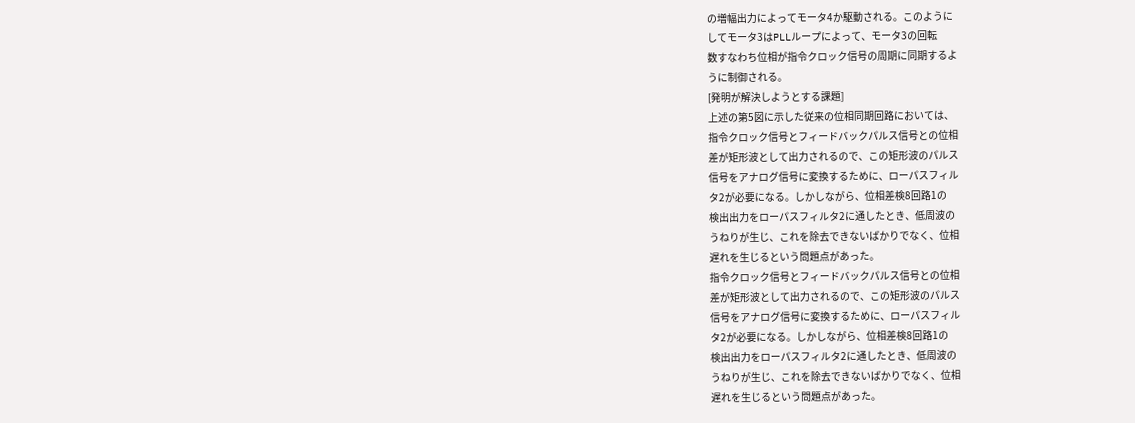の増幅出力によってモータ4か駆動される。このように
してモータ3はPLLループによって、モータ3の回転
数すなわち位相が指令クロック信号の周期に同期するよ
うに制御される。
[発明が解決しようとする課題]
上述の第5図に示した従来の位相同期回路においては、
指令クロック信号とフィードバックパルス信号との位相
差が矩形波として出力されるので、この矩形波のパルス
信号をアナログ信号に変換するために、ローパスフィル
タ2が必要になる。しかしながら、位相差検8回路1の
検出出力をローパスフィルタ2に通したとき、低周波の
うねりが生じ、これを除去できないばかりでなく、位相
遅れを生じるという問題点があった。
指令クロック信号とフィードバックパルス信号との位相
差が矩形波として出力されるので、この矩形波のパルス
信号をアナログ信号に変換するために、ローパスフィル
タ2が必要になる。しかしながら、位相差検8回路1の
検出出力をローパスフィルタ2に通したとき、低周波の
うねりが生じ、これを除去できないばかりでなく、位相
遅れを生じるという問題点があった。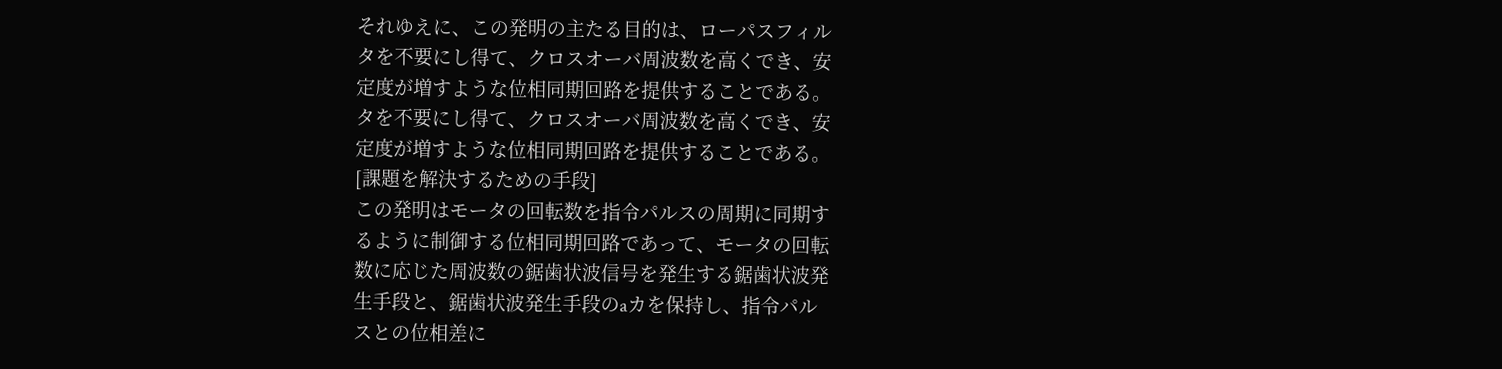それゆえに、この発明の主たる目的は、ローパスフィル
タを不要にし得て、クロスオーバ周波数を高くでき、安
定度が増すような位相同期回路を提供することである。
タを不要にし得て、クロスオーバ周波数を高くでき、安
定度が増すような位相同期回路を提供することである。
[課題を解決するための手段]
この発明はモータの回転数を指令パルスの周期に同期す
るように制御する位相同期回路であって、モータの回転
数に応じた周波数の鋸歯状波信号を発生する鋸歯状波発
生手段と、鋸歯状波発生手段のaカを保持し、指令パル
スとの位相差に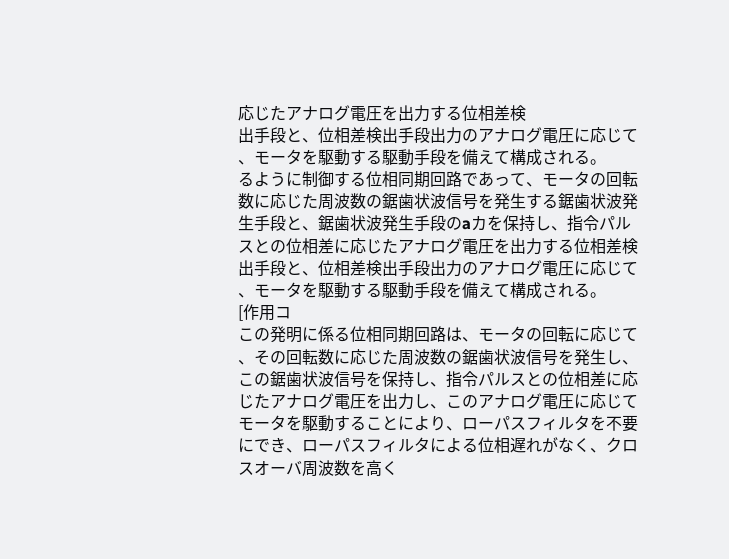応じたアナログ電圧を出力する位相差検
出手段と、位相差検出手段出力のアナログ電圧に応じて
、モータを駆動する駆動手段を備えて構成される。
るように制御する位相同期回路であって、モータの回転
数に応じた周波数の鋸歯状波信号を発生する鋸歯状波発
生手段と、鋸歯状波発生手段のaカを保持し、指令パル
スとの位相差に応じたアナログ電圧を出力する位相差検
出手段と、位相差検出手段出力のアナログ電圧に応じて
、モータを駆動する駆動手段を備えて構成される。
[作用コ
この発明に係る位相同期回路は、モータの回転に応じて
、その回転数に応じた周波数の鋸歯状波信号を発生し、
この鋸歯状波信号を保持し、指令パルスとの位相差に応
じたアナログ電圧を出力し、このアナログ電圧に応じて
モータを駆動することにより、ローパスフィルタを不要
にでき、ローパスフィルタによる位相遅れがなく、クロ
スオーバ周波数を高く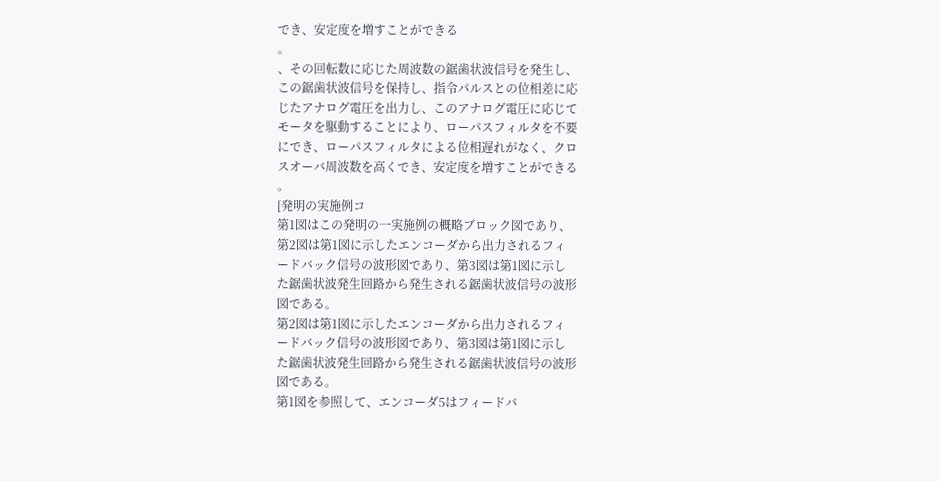でき、安定度を増すことができる
。
、その回転数に応じた周波数の鋸歯状波信号を発生し、
この鋸歯状波信号を保持し、指令パルスとの位相差に応
じたアナログ電圧を出力し、このアナログ電圧に応じて
モータを駆動することにより、ローパスフィルタを不要
にでき、ローパスフィルタによる位相遅れがなく、クロ
スオーバ周波数を高くでき、安定度を増すことができる
。
[発明の実施例コ
第1図はこの発明の一実施例の概略ブロック図であり、
第2図は第1図に示したエンコーダから出力されるフィ
ードバック信号の波形図であり、第3図は第1図に示し
た鋸歯状波発生回路から発生される鋸歯状波信号の波形
図である。
第2図は第1図に示したエンコーダから出力されるフィ
ードバック信号の波形図であり、第3図は第1図に示し
た鋸歯状波発生回路から発生される鋸歯状波信号の波形
図である。
第1図を参照して、エンコーダ5はフィードバ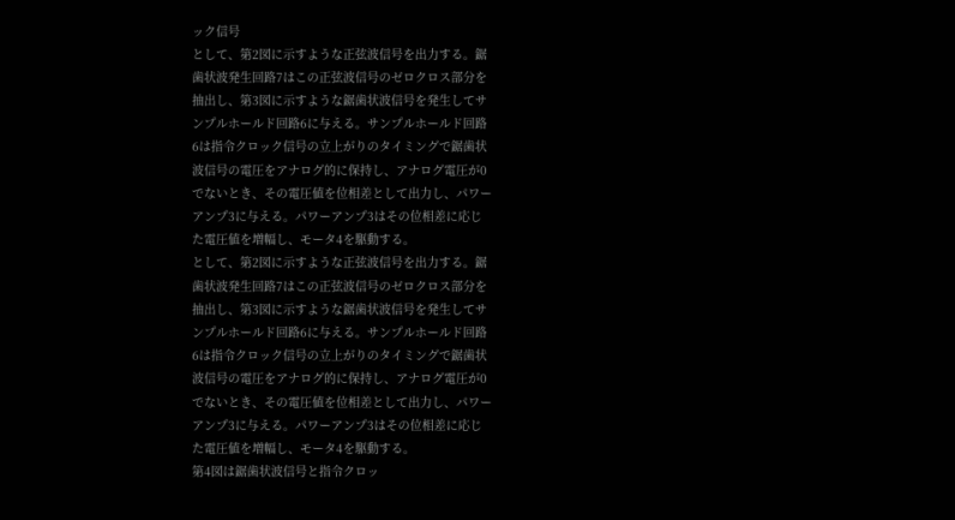ック信号
として、第2図に示すような正弦波信号を出力する。鋸
歯状波発生回路7はこの正弦波信号のゼロクロス部分を
抽出し、第3図に示すような鋸歯状波信号を発生してサ
ンプルホールド回路6に与える。サンプルホールド回路
6は指令クロック信号の立上がりのタイミングで鋸歯状
波信号の電圧をアナログ的に保持し、アナログ電圧が0
でないとき、その電圧値を位相差として出力し、パワー
アンプ3に与える。パワーアンプ3はその位相差に応じ
た電圧値を増幅し、モータ4を駆動する。
として、第2図に示すような正弦波信号を出力する。鋸
歯状波発生回路7はこの正弦波信号のゼロクロス部分を
抽出し、第3図に示すような鋸歯状波信号を発生してサ
ンプルホールド回路6に与える。サンプルホールド回路
6は指令クロック信号の立上がりのタイミングで鋸歯状
波信号の電圧をアナログ的に保持し、アナログ電圧が0
でないとき、その電圧値を位相差として出力し、パワー
アンプ3に与える。パワーアンプ3はその位相差に応じ
た電圧値を増幅し、モータ4を駆動する。
第4図は鋸歯状波信号と指令クロッ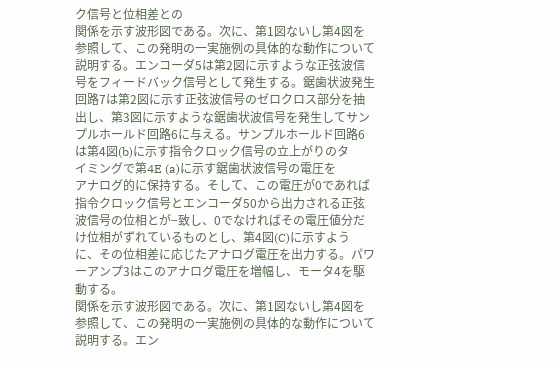ク信号と位相差との
関係を示す波形図である。次に、第1図ないし第4図を
参照して、この発明の一実施例の具体的な動作について
説明する。エンコーダ5は第2図に示すような正弦波信
号をフィードバック信号として発生する。鋸歯状波発生
回路7は第2図に示す正弦波信号のゼロクロス部分を抽
出し、第3図に示すような鋸歯状波信号を発生してサン
プルホールド回路6に与える。サンプルホールド回路6
は第4図(b)に示す指令クロック信号の立上がりのタ
イミングで第4E (a)に示す鋸歯状波信号の電圧を
アナログ的に保持する。そして、この電圧が0であれば
指令クロック信号とエンコーダ50から出力される正弦
波信号の位相とが−致し、0でなければその電圧値分だ
け位相がずれているものとし、第4図(C)に示すよう
に、その位相差に応じたアナログ電圧を出力する。パワ
ーアンプ3はこのアナログ電圧を増幅し、モータ4を駆
動する。
関係を示す波形図である。次に、第1図ないし第4図を
参照して、この発明の一実施例の具体的な動作について
説明する。エン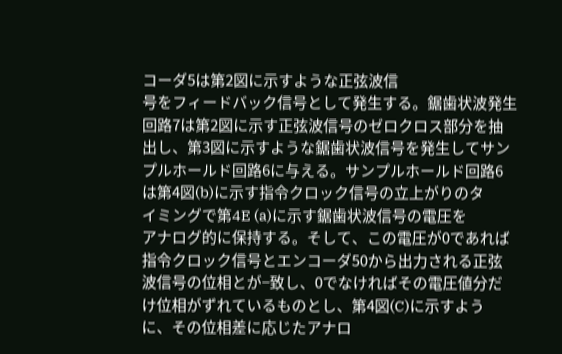コーダ5は第2図に示すような正弦波信
号をフィードバック信号として発生する。鋸歯状波発生
回路7は第2図に示す正弦波信号のゼロクロス部分を抽
出し、第3図に示すような鋸歯状波信号を発生してサン
プルホールド回路6に与える。サンプルホールド回路6
は第4図(b)に示す指令クロック信号の立上がりのタ
イミングで第4E (a)に示す鋸歯状波信号の電圧を
アナログ的に保持する。そして、この電圧が0であれば
指令クロック信号とエンコーダ50から出力される正弦
波信号の位相とが−致し、0でなければその電圧値分だ
け位相がずれているものとし、第4図(C)に示すよう
に、その位相差に応じたアナロ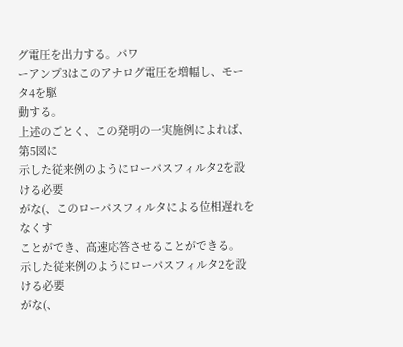グ電圧を出力する。パワ
ーアンプ3はこのアナログ電圧を増幅し、モータ4を駆
動する。
上述のごとく、この発明の一実施例によれば、第5図に
示した従来例のようにローパスフィルタ2を設ける必要
がな(、このローパスフィルタによる位相遅れをなくす
ことができ、高速応答させることができる。
示した従来例のようにローパスフィルタ2を設ける必要
がな(、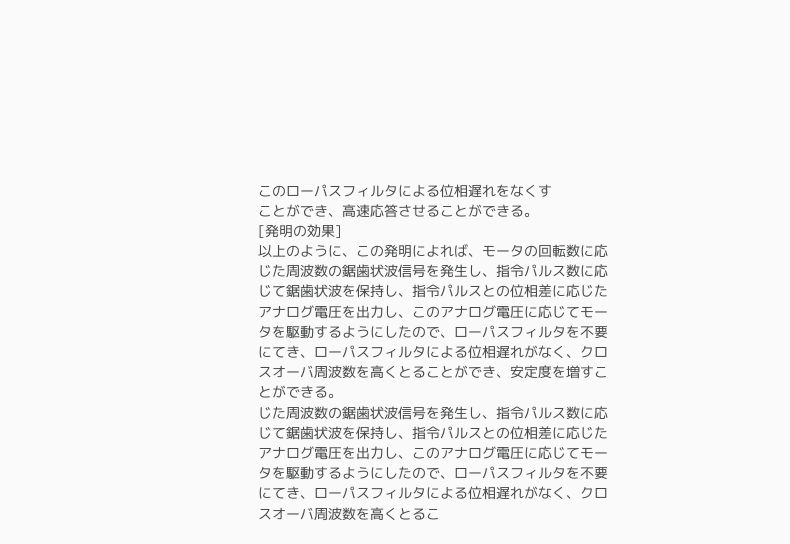このローパスフィルタによる位相遅れをなくす
ことができ、高速応答させることができる。
[発明の効果]
以上のように、この発明によれば、モータの回転数に応
じた周波数の鋸歯状波信号を発生し、指令パルス数に応
じて鋸歯状波を保持し、指令パルスとの位相差に応じた
アナログ電圧を出力し、このアナログ電圧に応じてモー
タを駆動するようにしたので、ローパスフィルタを不要
にてき、ローパスフィルタによる位相遅れがなく、クロ
スオーバ周波数を高くとることができ、安定度を増すこ
とができる。
じた周波数の鋸歯状波信号を発生し、指令パルス数に応
じて鋸歯状波を保持し、指令パルスとの位相差に応じた
アナログ電圧を出力し、このアナログ電圧に応じてモー
タを駆動するようにしたので、ローパスフィルタを不要
にてき、ローパスフィルタによる位相遅れがなく、クロ
スオーバ周波数を高くとるこ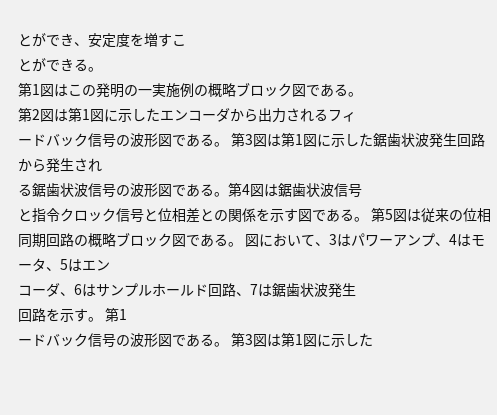とができ、安定度を増すこ
とができる。
第1図はこの発明の一実施例の概略ブロック図である。
第2図は第1図に示したエンコーダから出力されるフィ
ードバック信号の波形図である。 第3図は第1図に示した鋸歯状波発生回路から発生され
る鋸歯状波信号の波形図である。第4図は鋸歯状波信号
と指令クロック信号と位相差との関係を示す図である。 第5図は従来の位相同期回路の概略ブロック図である。 図において、3はパワーアンプ、4はモータ、5はエン
コーダ、6はサンプルホールド回路、7は鋸歯状波発生
回路を示す。 第1
ードバック信号の波形図である。 第3図は第1図に示した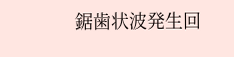鋸歯状波発生回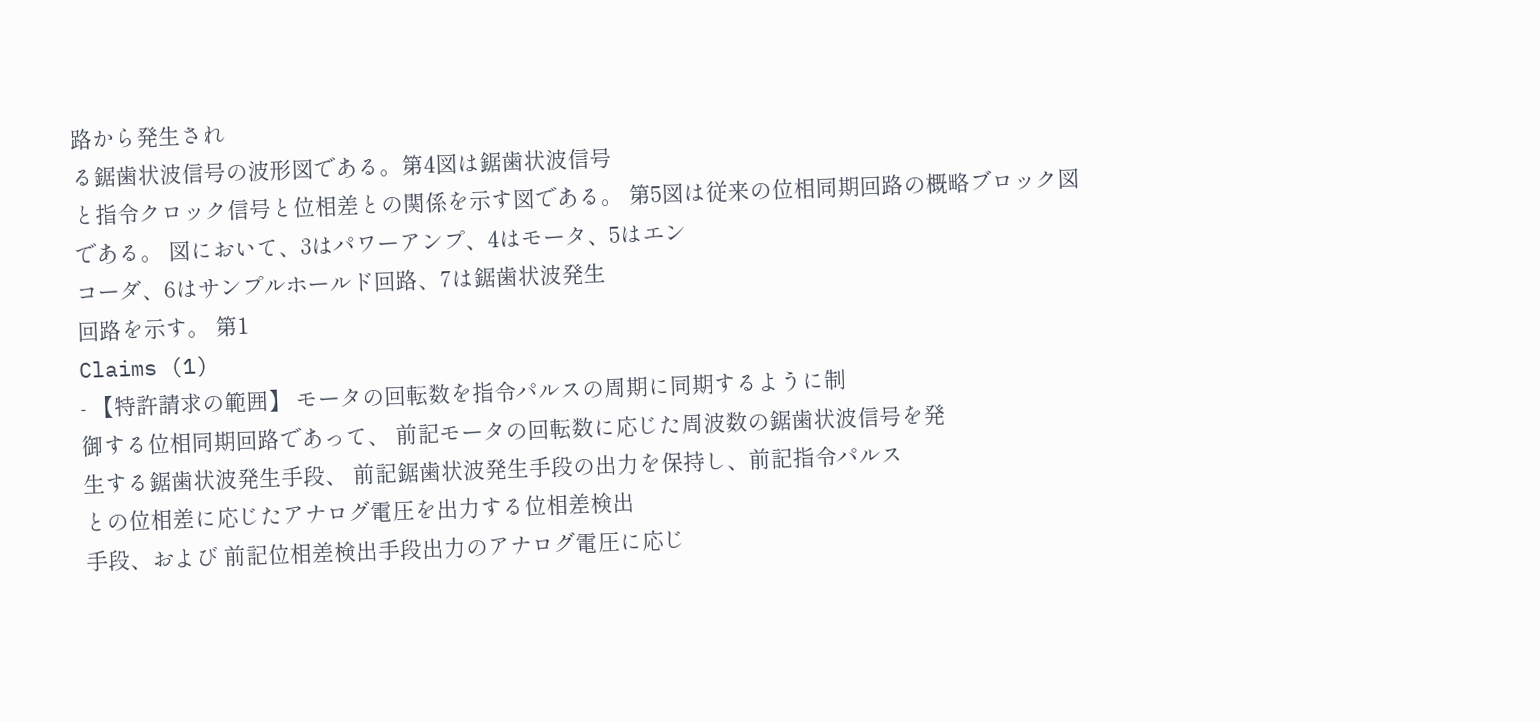路から発生され
る鋸歯状波信号の波形図である。第4図は鋸歯状波信号
と指令クロック信号と位相差との関係を示す図である。 第5図は従来の位相同期回路の概略ブロック図である。 図において、3はパワーアンプ、4はモータ、5はエン
コーダ、6はサンプルホールド回路、7は鋸歯状波発生
回路を示す。 第1
Claims (1)
- 【特許請求の範囲】 モータの回転数を指令パルスの周期に同期するように制
御する位相同期回路であって、 前記モータの回転数に応じた周波数の鋸歯状波信号を発
生する鋸歯状波発生手段、 前記鋸歯状波発生手段の出力を保持し、前記指令パルス
との位相差に応じたアナログ電圧を出力する位相差検出
手段、および 前記位相差検出手段出力のアナログ電圧に応じ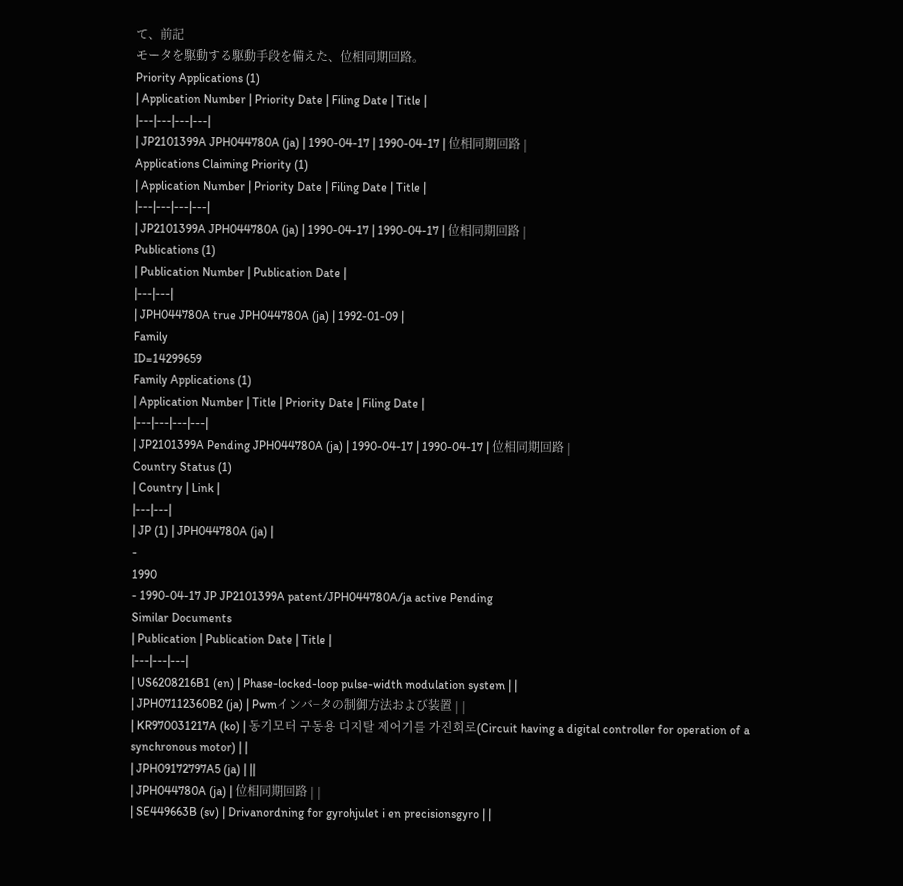て、前記
モータを駆動する駆動手段を備えた、位相同期回路。
Priority Applications (1)
| Application Number | Priority Date | Filing Date | Title |
|---|---|---|---|
| JP2101399A JPH044780A (ja) | 1990-04-17 | 1990-04-17 | 位相同期回路 |
Applications Claiming Priority (1)
| Application Number | Priority Date | Filing Date | Title |
|---|---|---|---|
| JP2101399A JPH044780A (ja) | 1990-04-17 | 1990-04-17 | 位相同期回路 |
Publications (1)
| Publication Number | Publication Date |
|---|---|
| JPH044780A true JPH044780A (ja) | 1992-01-09 |
Family
ID=14299659
Family Applications (1)
| Application Number | Title | Priority Date | Filing Date |
|---|---|---|---|
| JP2101399A Pending JPH044780A (ja) | 1990-04-17 | 1990-04-17 | 位相同期回路 |
Country Status (1)
| Country | Link |
|---|---|
| JP (1) | JPH044780A (ja) |
-
1990
- 1990-04-17 JP JP2101399A patent/JPH044780A/ja active Pending
Similar Documents
| Publication | Publication Date | Title |
|---|---|---|
| US6208216B1 (en) | Phase-locked-loop pulse-width modulation system | |
| JPH07112360B2 (ja) | Pwmインバ−タの制御方法および装置 | |
| KR970031217A (ko) | 동기모터 구동용 디지탈 제어기를 가진회로(Circuit having a digital controller for operation of a synchronous motor) | |
| JPH09172797A5 (ja) | ||
| JPH044780A (ja) | 位相同期回路 | |
| SE449663B (sv) | Drivanordning for gyrohjulet i en precisionsgyro | |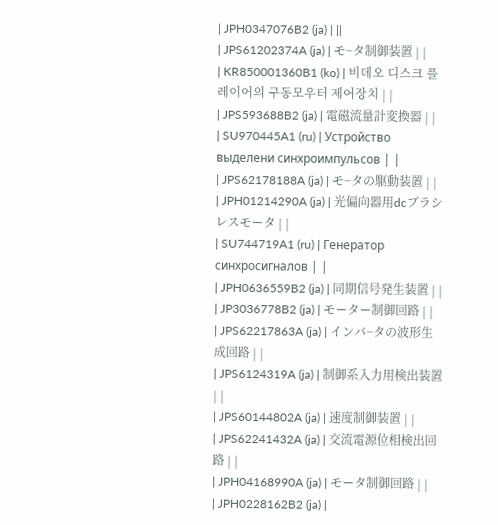| JPH0347076B2 (ja) | ||
| JPS61202374A (ja) | モ−タ制御装置 | |
| KR850001360B1 (ko) | 비데오 디스크 플레이어의 구동모우터 제어장치 | |
| JPS593688B2 (ja) | 電磁流量計変換器 | |
| SU970445A1 (ru) | Устройство выделени синхроимпульсов | |
| JPS62178188A (ja) | モ−タの駆動装置 | |
| JPH01214290A (ja) | 光偏向器用dcブラシレスモータ | |
| SU744719A1 (ru) | Генератор синхросигналов | |
| JPH0636559B2 (ja) | 同期信号発生装置 | |
| JP3036778B2 (ja) | モーター制御回路 | |
| JPS62217863A (ja) | インバ−タの波形生成回路 | |
| JPS6124319A (ja) | 制御系入力用検出装置 | |
| JPS60144802A (ja) | 速度制御装置 | |
| JPS62241432A (ja) | 交流電源位相検出回路 | |
| JPH04168990A (ja) | モータ制御回路 | |
| JPH0228162B2 (ja) |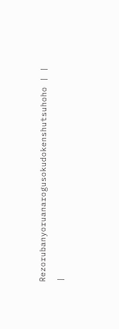Rezorubanyoruanarogusokudokenshutsuhoho | |
|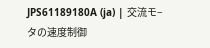JPS61189180A (ja) | 交流モ−タの速度制御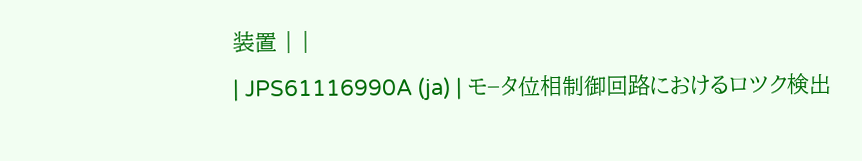装置 | |
| JPS61116990A (ja) | モ−タ位相制御回路におけるロツク検出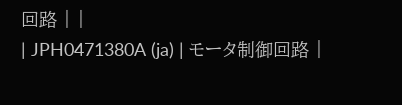回路 | |
| JPH0471380A (ja) | モータ制御回路 |